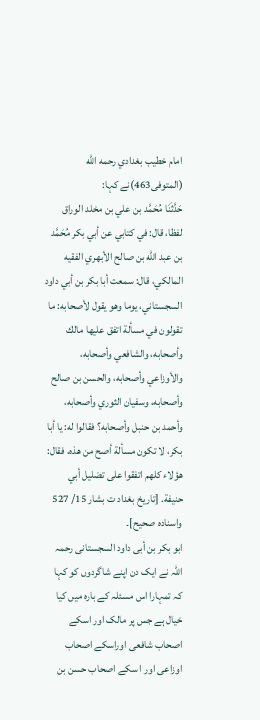امام خطيب بغدادي رحمه الله (المتوفى463)نے کہا:
حَدَّثَنَا مُحَمَّد بن علي بن مخلد الوراق لفظا، قال: في كتابي عن أبي بكر مُحَمَّد بن عبد الله بن صالح الأبهري الفقيه المالكي، قال: سمعت أبا بكر بن أبي داود السجستاني، يوما وهو يقول لأصحابه: ما تقولون في مسألة اتفق عليها مالك وأصحابه، والشافعي وأصحابه، والأوزاعي وأصحابه، والحسن بن صالح وأصحابه، وسفيان الثوري وأصحابه، وأحمد بن حنبل وأصحابه؟ فقالوا له: يا أبا بكر، لا تكون مسألة أصح من هذه، فقال: هؤلاء كلهم اتفقوا على تضليل أبي حنيفة. [تاريخ بغداد ت بشار 15/ 527 واسنادہ صحیح]۔
ابو بکر بن أبی داود السجستانی رحمہ اللہ نے ايک دن اپنے شاگردوں کو کہا کہ تمہارا اس مسئلہ کے بارہ ميں کيا خيال ہے جس پر مالک اور اسکے اصحاب شافعی اوراسکے اصحاب اوزاعی اور ا سکے اصحاب حسن بن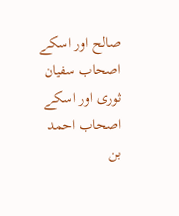صالح اور اسکے اصحاب سفيان ثوری اور اسکے اصحاب احمد بن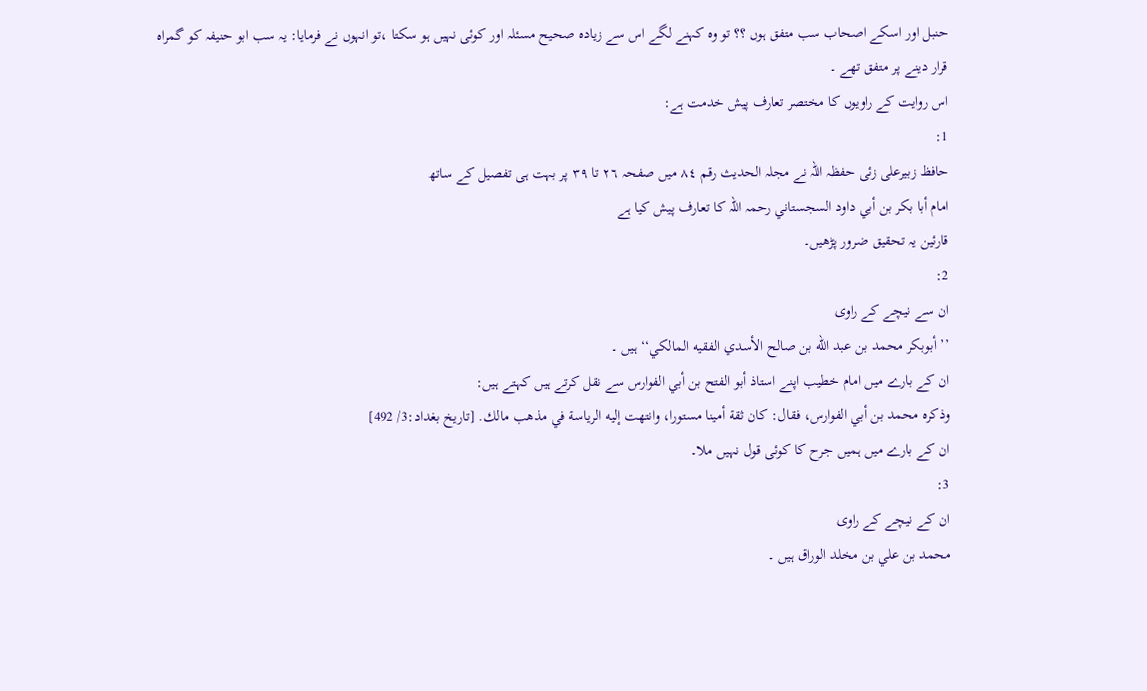حنبل اور اسکے اصحاب سب متفق ہوں ؟؟ تو وہ کہنے لگے اس سے زيادہ صحيح مسئلہ اور کوئی نہيں ہو سکتا ،تو انہوں نے فرمايا: يہ سب ابو حنيفہ کو گمراہ قرار دينے پر متفق تھے ۔
اس روایت کے راویوں کا مختصر تعارف پیش خدمت ہے:
1:
حافظ زبیرعلی زئی حفظہ اللہ نے مجلہ الحدیث رقم ٨٤ میں صفحہ ٢٦ تا ٣٩ پر بہت ہی تفصیل کے ساتھ
امام أبا بكر بن أبي داود السجستاني رحمہ اللہ کا تعارف پیش کیا ہے
قارئین یہ تحقیق ضرور پڑھیں۔
2:
ان سے نیچے کے راوی
’’ أبوبكر محمد بن عبد الله بن صالح الأسدي الفقيه المالكي‘‘ ہیں ۔
ان کے بارے میں امام خطیب اپنے استاذ أبو الفتح بن أبي الفوارس سے نقل کرتے ہیں کہتے ہیں:
وذكره محمد بن أبي الفوارس، فقال: كان ثقة أمينا مستورا، وانتهت إليه الرياسة في مذهب مالك. [تاريخ بغداد:3/ 492]
ان کے بارے میں ہمیں جرح کا کوئی قول نہیں ملا۔
3:
ان کے نیچے کے راوی
محمد بن علي بن مخلد الوراق ہیں ۔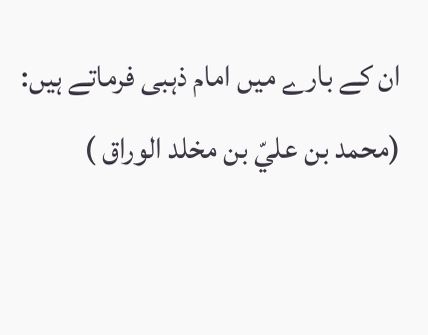ان کے بارے میں امام ذہبی فرماتے ہیں:
(محمد بن عليّ بن مخلد الوراق )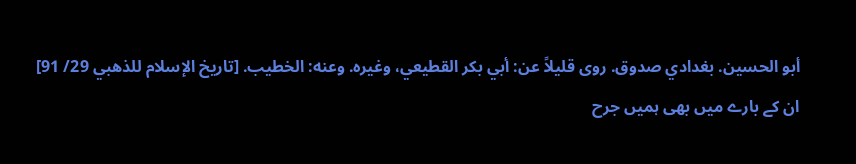أبو الحسين. بغدادي صدوق. روى قليلاً عن: أبي بكر القطيعي، وغيره. وعنه: الخطيب. [تاريخ الإسلام للذهبي 29/ 91]
ان کے بارے میں بھی ہمیں جرح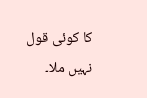کا کوئی قول نہیں ملا۔